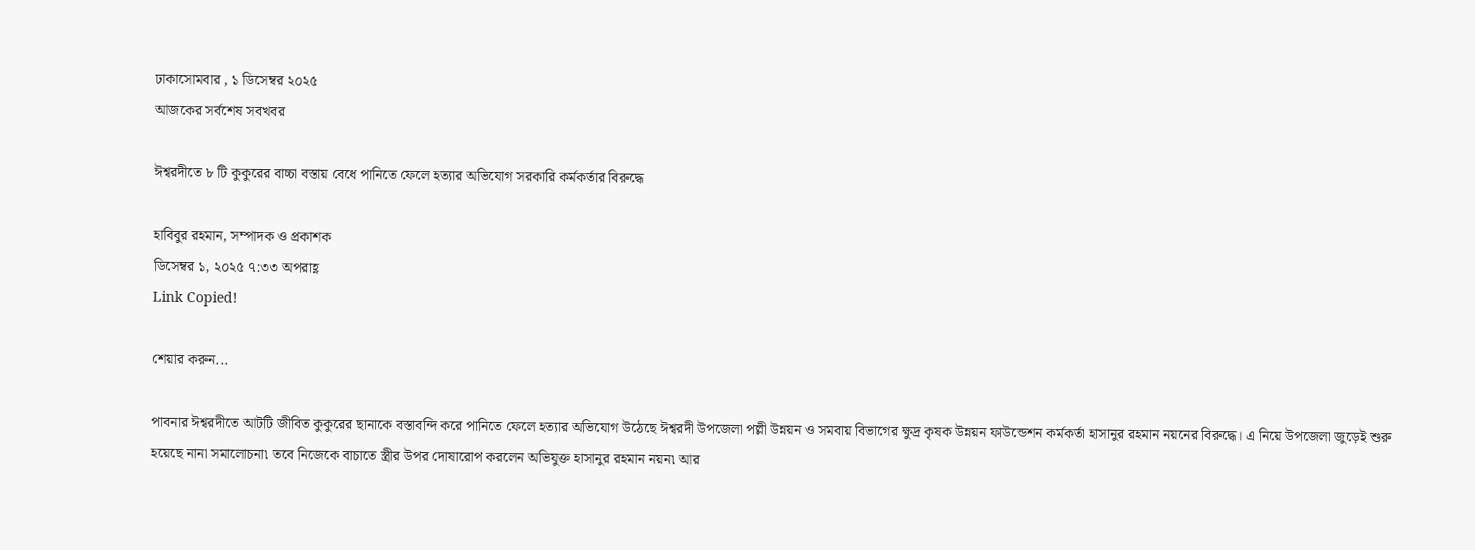ঢাকাসোমবার , ১ ডিসেম্বর ২০২৫
আজকের সর্বশেষ সবখবর

ঈশ্বরদীতে ৮ টি কুকুরের বাচ্চা বস্তায় বেধে পানিতে ফেলে হত্যার অভিযোগ সরকারি কর্মকর্তার বিরুদ্ধে

হাবিবুর রহমান, সম্পাদক ও প্রকাশক
ডিসেম্বর ১, ২০২৫ ৭:৩৩ অপরাহ্ণ
Link Copied!

শেয়ার করুন...

পাবনার ঈশ্বরদীতে আটটি জীবিত কুকুরের ছানাকে বস্তাবন্দি করে পানিতে ফেলে হত্যার অভিযোগ উঠেছে ঈশ্বরদী উপজেলা পল্লী উন্নয়ন ও সমবায় বিভাগের ক্ষুদ্র কৃষক উন্নয়ন ফাউন্ডেশন কর্মকর্তা হাসানুর রহমান নয়নের বিরুদ্ধে। এ নিয়ে উপজেলা জুড়েই শুরু হয়েছে নানা সমালোচনা৷ তবে নিজেকে বাচাতে স্ত্রীর উপর দোষারোপ করলেন অভিযুক্ত হাসানুর রহমান নয়ন৷ আর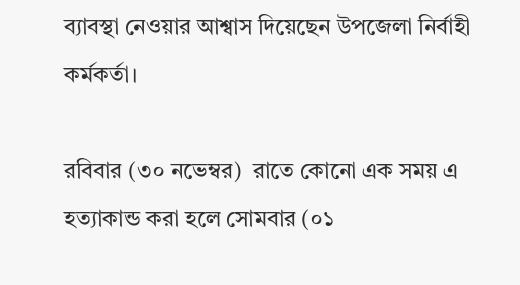ব্যাবস্থা নেওয়ার আশ্বাস দিয়েছেন উপজেলা নির্বাহী কর্মকর্তা।

রবিবার (৩০ নভেম্বর)  রাতে কোনো এক সময় এ হত্যাকান্ড করা হলে সোমবার (০১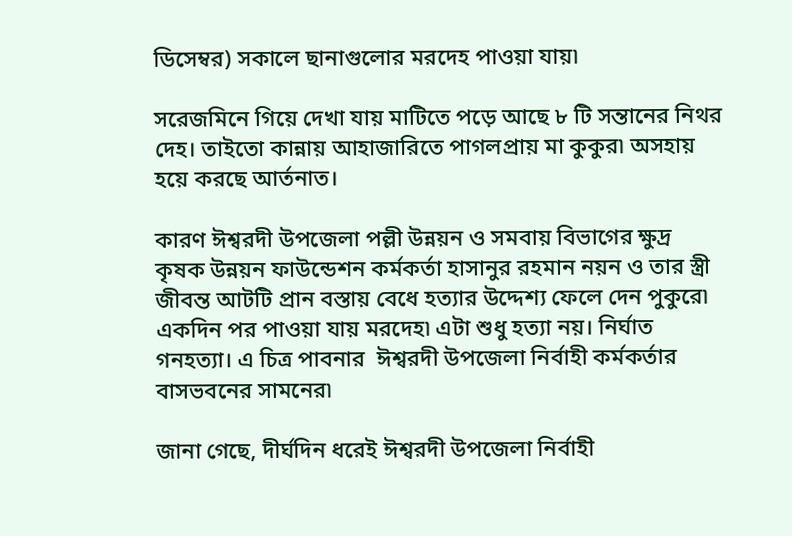ডিসেম্বর) সকালে ছানাগুলোর মরদেহ পাওয়া যায়৷

সরেজমিনে গিয়ে দেখা যায় মাটিতে পড়ে আছে ৮ টি সন্তানের নিথর দেহ। তাইতো কান্নায় আহাজারিতে পাগলপ্রায় মা কুকুর৷ অসহায় হয়ে করছে আর্তনাত।

কারণ ঈশ্বরদী উপজেলা পল্লী উন্নয়ন ও সমবায় বিভাগের ক্ষুদ্র কৃষক উন্নয়ন ফাউন্ডেশন কর্মকর্তা হাসানুর রহমান নয়ন ও তার স্ত্রী জীবন্ত আটটি প্রান বস্তায় বেধে হত্যার উদ্দেশ্য ফেলে দেন পুকুরে৷ একদিন পর পাওয়া যায় মরদেহ৷ এটা শুধু হত্যা নয়। নির্ঘাত গনহত্যা। এ চিত্র পাবনার  ঈশ্বরদী উপজেলা নির্বাহী কর্মকর্তার বাসভবনের সামনের৷

জানা গেছে, দীর্ঘদিন ধরেই ঈশ্বরদী উপজেলা নির্বাহী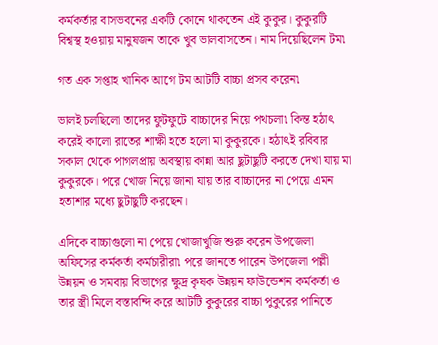কর্মকর্তার বাসভবনের একটি কোনে থাকতেন এই কুকুর। কুকুরটি বিশ্বস্থ হওয়ায় মানুষজন তাকে খুব ভালবাসতেন। নাম দিয়েছিলেন টম৷

গত এক সপ্তাহ খানিক আগে টম আটটি বাচ্চা প্রসব করেন৷

ভালই চলছিলো তাদের ফুটফুটে বাচ্চাদের নিয়ে পথচলা৷ কিন্ত হঠাৎ করেই কালো রাতের শাক্ষী হতে হলো মা কুকুরকে। হঠাৎই রবিবার সকাল থেকে পাগলপ্রায় অবস্থায় কান্না আর ছুটাছুটি করতে দেখা যায় মা কুকুরকে। পরে খোজ নিয়ে জানা যায় তার বাচ্চাদের না পেয়ে এমন হতাশার মধ্যে ছুটাছুটি করছেন।

এদিকে বাচ্চাগুলো না পেয়ে খোজাখুজি শুরু করেন উপজেলা অফিসের কর্মকর্তা কর্মচারীরা৷ পরে জানতে পারেন উপজেলা পল্লী উন্নয়ন ও সমবায় বিভাগের ক্ষুদ্র কৃষক উন্নয়ন ফাউন্ডেশন কর্মকর্তা ও তার স্ত্রী মিলে বস্তাবন্দি করে আটটি কুকুরের বাচ্চা পুকুরের পানিতে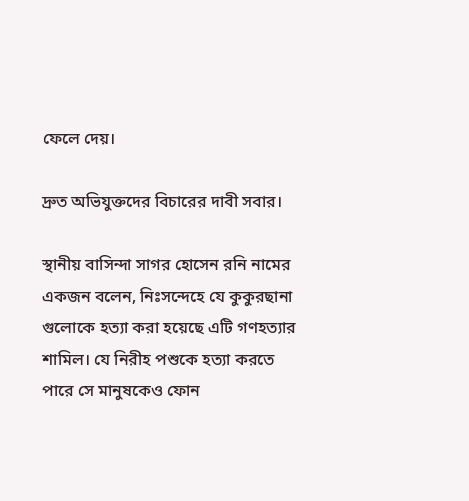ফেলে দেয়।

দ্রুত অভিযুক্তদের বিচারের দাবী সবার।

স্থানীয় বাসিন্দা সাগর হোসেন রনি নামের একজন বলেন, নিঃসন্দেহে যে কুকুরছানা গুলোকে হত্যা করা হয়েছে এটি গণহত্যার শামিল। যে নিরীহ পশুকে হত্যা করতে পারে সে মানুষকেও ফোন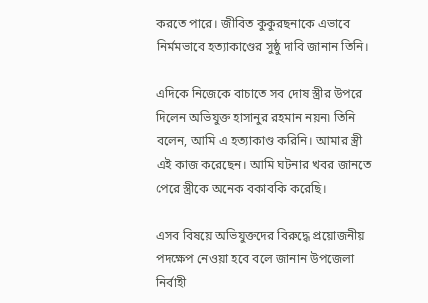করতে পারে। জীবিত কুকুরছনাকে এভাবে নির্মমভাবে হত্যাকাণ্ডের সুষ্ঠু দাবি জানান তিনি।

এদিকে নিজেকে বাচাতে সব দোষ স্ত্রীর উপরে দিলেন অভিযুক্ত হাসানুর রহমান নয়ন৷ তিনি বলেন, আমি এ হত্যাকাণ্ড করিনি। আমার স্ত্রী এই কাজ করেছেন। আমি ঘটনার খবর জানতে পেরে স্ত্রীকে অনেক বকাবকি করেছি।

এসব বিষয়ে অভিযুক্তদের বিরুদ্ধে প্রয়োজনীয় পদক্ষেপ নেওয়া হবে বলে জানান উপজেলা নির্বাহী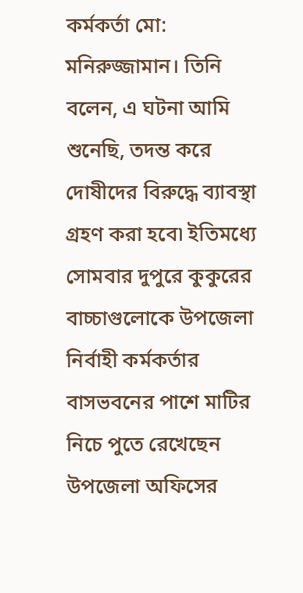কর্মকর্তা মো: মনিরুজ্জামান। তিনি বলেন, এ ঘটনা আমি শুনেছি, তদন্ত করে দোষীদের বিরুদ্ধে ব্যাবস্থা গ্রহণ করা হবে৷ ইতিমধ্যে সোমবার দুপুরে কুকুরের বাচ্চাগুলোকে উপজেলা নির্বাহী কর্মকর্তার বাসভবনের পাশে মাটির নিচে পুতে রেখেছেন উপজেলা অফিসের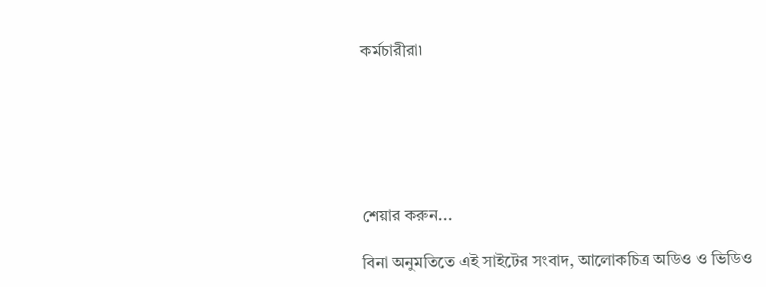কর্মচারীরা৷






শেয়ার করুন...

বিনা অনুমতিতে এই সাইটের সংবাদ, আলোকচিত্র অডিও ও ভিডিও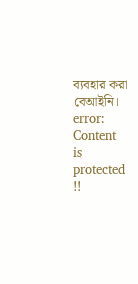ব্যবহার করা বেআইনি।
error: Content is protected !!